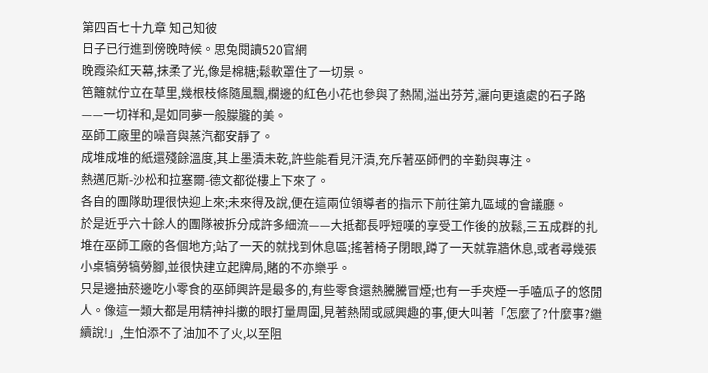第四百七十九章 知己知彼
日子已行進到傍晚時候。思兔閱讀520官網
晚霞染紅天幕,抹柔了光,像是棉糖;鬆軟罩住了一切景。
笆籬就佇立在草里,幾根枝條隨風飄,欄邊的紅色小花也參與了熱鬧,溢出芬芳,灑向更遠處的石子路——一切祥和,是如同夢一般朦朧的美。
巫師工廠里的噪音與蒸汽都安靜了。
成堆成堆的紙還殘餘溫度,其上墨漬未乾,許些能看見汗漬,充斥著巫師們的辛勤與專注。
熱邁厄斯-沙松和拉塞爾-德文都從樓上下來了。
各自的團隊助理很快迎上來;未來得及說,便在這兩位領導者的指示下前往第九區域的會議廳。
於是近乎六十餘人的團隊被拆分成許多細流——大抵都長呼短嘆的享受工作後的放鬆,三五成群的扎堆在巫師工廠的各個地方;站了一天的就找到休息區;搖著椅子閉眼,蹲了一天就靠牆休息,或者尋幾張小桌犒勞犒勞腳,並很快建立起牌局,賭的不亦樂乎。
只是邊抽菸邊吃小零食的巫師興許是最多的,有些零食還熱騰騰冒煙;也有一手夾煙一手嗑瓜子的悠閒人。像這一類大都是用精神抖擻的眼打量周圍,見著熱鬧或感興趣的事,便大叫著「怎麼了?什麼事?繼續說!」,生怕添不了油加不了火,以至阻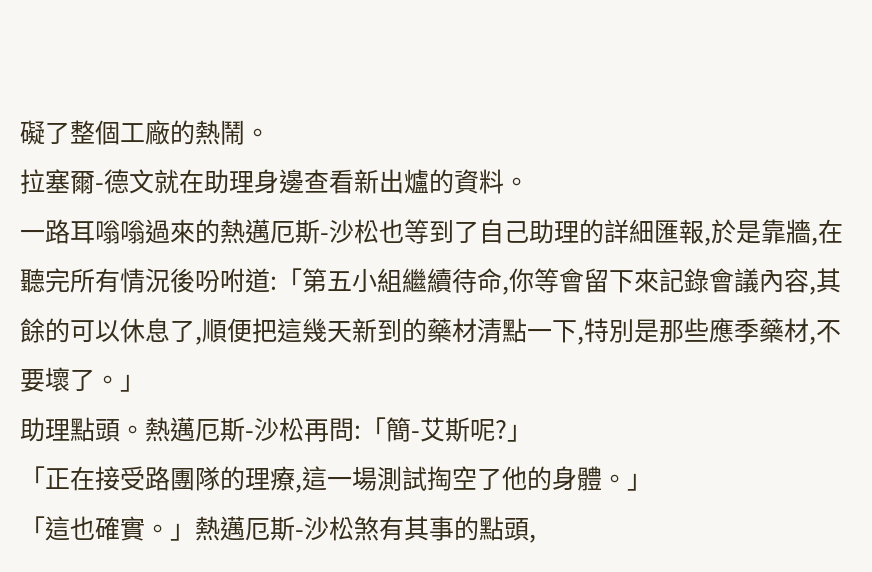礙了整個工廠的熱鬧。
拉塞爾-德文就在助理身邊查看新出爐的資料。
一路耳嗡嗡過來的熱邁厄斯-沙松也等到了自己助理的詳細匯報,於是靠牆,在聽完所有情況後吩咐道:「第五小組繼續待命,你等會留下來記錄會議內容,其餘的可以休息了,順便把這幾天新到的藥材清點一下,特別是那些應季藥材,不要壞了。」
助理點頭。熱邁厄斯-沙松再問:「簡-艾斯呢?」
「正在接受路團隊的理療,這一場測試掏空了他的身體。」
「這也確實。」熱邁厄斯-沙松煞有其事的點頭,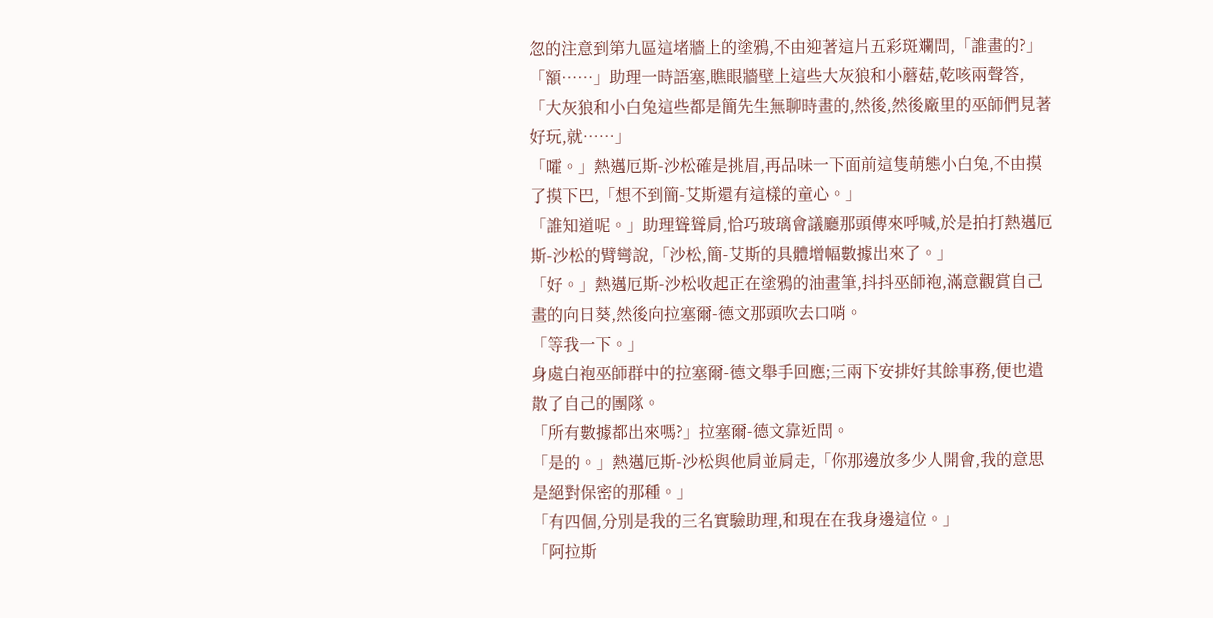忽的注意到第九區這堵牆上的塗鴉,不由迎著這片五彩斑斕問,「誰畫的?」
「額……」助理一時語塞,瞧眼牆壁上這些大灰狼和小蘑菇,乾咳兩聲答,「大灰狼和小白兔這些都是簡先生無聊時畫的,然後,然後廠里的巫師們見著好玩,就……」
「嚯。」熱邁厄斯-沙松確是挑眉,再品味一下面前這隻萌態小白兔,不由摸了摸下巴,「想不到簡-艾斯還有這樣的童心。」
「誰知道呢。」助理聳聳肩,恰巧玻璃會議廳那頭傳來呼喊,於是拍打熱邁厄斯-沙松的臂彎說,「沙松,簡-艾斯的具體增幅數據出來了。」
「好。」熱邁厄斯-沙松收起正在塗鴉的油畫筆,抖抖巫師袍,滿意觀賞自己畫的向日葵,然後向拉塞爾-德文那頭吹去口哨。
「等我一下。」
身處白袍巫師群中的拉塞爾-德文舉手回應;三兩下安排好其餘事務,便也遣散了自己的團隊。
「所有數據都出來嗎?」拉塞爾-德文靠近問。
「是的。」熱邁厄斯-沙松與他肩並肩走,「你那邊放多少人開會,我的意思是絕對保密的那種。」
「有四個,分別是我的三名實驗助理,和現在在我身邊這位。」
「阿拉斯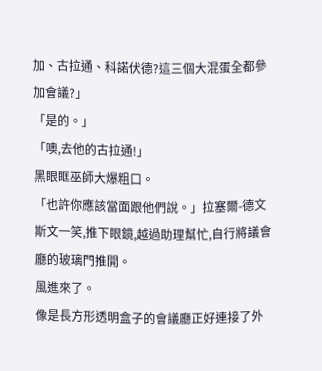加、古拉通、科諾伏德?這三個大混蛋全都參加會議?」
「是的。」
「噢,去他的古拉通!」
黑眼眶巫師大爆粗口。
「也許你應該當面跟他們說。」拉塞爾-德文斯文一笑,推下眼鏡,越過助理幫忙,自行將議會廳的玻璃門推開。
風進來了。
像是長方形透明盒子的會議廳正好連接了外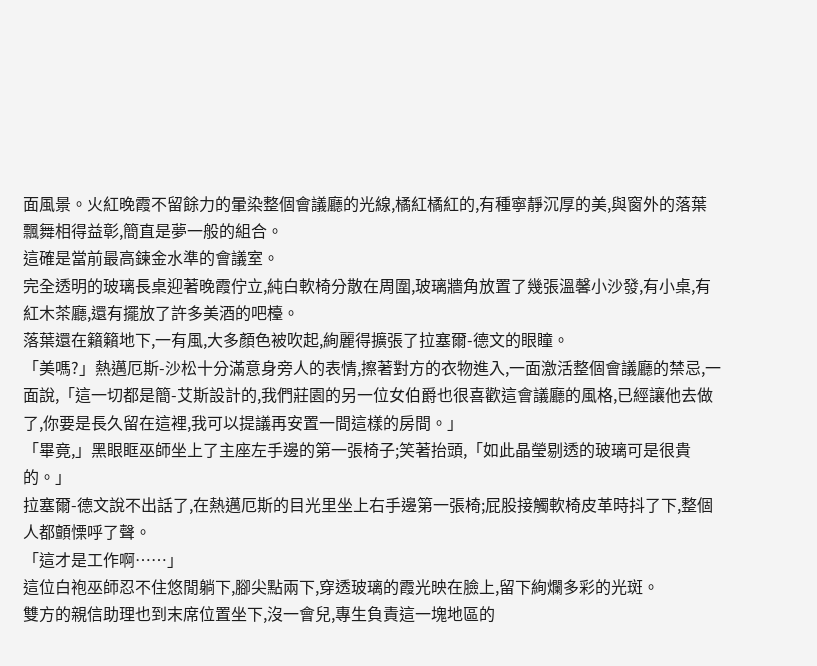面風景。火紅晚霞不留餘力的暈染整個會議廳的光線,橘紅橘紅的,有種寧靜沉厚的美,與窗外的落葉飄舞相得益彰,簡直是夢一般的組合。
這確是當前最高鍊金水準的會議室。
完全透明的玻璃長桌迎著晚霞佇立,純白軟椅分散在周圍,玻璃牆角放置了幾張溫馨小沙發,有小桌,有紅木茶廳,還有擺放了許多美酒的吧檯。
落葉還在籟籟地下,一有風,大多顏色被吹起,絢麗得擴張了拉塞爾-德文的眼瞳。
「美嗎?」熱邁厄斯-沙松十分滿意身旁人的表情,擦著對方的衣物進入,一面激活整個會議廳的禁忌,一面說,「這一切都是簡-艾斯設計的,我們莊園的另一位女伯爵也很喜歡這會議廳的風格,已經讓他去做了,你要是長久留在這裡,我可以提議再安置一間這樣的房間。」
「畢竟,」黑眼眶巫師坐上了主座左手邊的第一張椅子;笑著抬頭,「如此晶瑩剔透的玻璃可是很貴的。」
拉塞爾-德文說不出話了,在熱邁厄斯的目光里坐上右手邊第一張椅;屁股接觸軟椅皮革時抖了下,整個人都顫慄呼了聲。
「這才是工作啊……」
這位白袍巫師忍不住悠閒躺下,腳尖點兩下,穿透玻璃的霞光映在臉上,留下絢爛多彩的光斑。
雙方的親信助理也到末席位置坐下,沒一會兒,專生負責這一塊地區的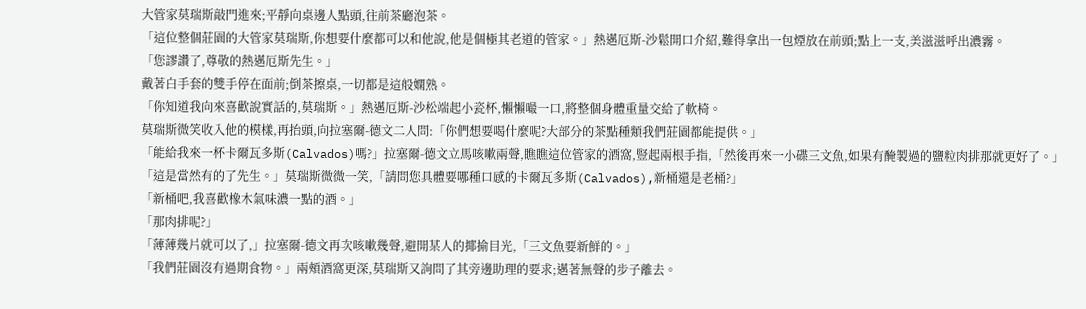大管家莫瑞斯敲門進來;平靜向桌邊人點頭,往前茶廳泡茶。
「這位整個莊園的大管家莫瑞斯,你想要什麼都可以和他說,他是個極其老道的管家。」熱邁厄斯-沙鬆開口介紹,難得拿出一包煙放在前頭;點上一支,美滋滋呼出濃霧。
「您謬讚了,尊敬的熱邁厄斯先生。」
戴著白手套的雙手停在面前;倒茶擦桌,一切都是這般嫻熟。
「你知道我向來喜歡說實話的,莫瑞斯。」熱邁厄斯-沙松端起小瓷杯,懶懶嘬一口,將整個身體重量交給了軟椅。
莫瑞斯微笑收入他的模樣,再抬頭,向拉塞爾-德文二人問:「你們想要喝什麼呢?大部分的茶點種類我們莊園都能提供。」
「能給我來一杯卡爾瓦多斯(Calvados)嗎?」拉塞爾-德文立馬咳嗽兩聲,瞧瞧這位管家的酒窩,豎起兩根手指,「然後再來一小碟三文魚,如果有醃製過的鹽粒肉排那就更好了。」
「這是當然有的了先生。」莫瑞斯微微一笑,「請問您具體要哪種口感的卡爾瓦多斯(Calvados),新桶還是老桶?」
「新桶吧,我喜歡橡木氣味濃一點的酒。」
「那肉排呢?」
「薄薄幾片就可以了,」拉塞爾-德文再次咳嗽幾聲,避開某人的揶揄目光,「三文魚要新鮮的。」
「我們莊園沒有過期食物。」兩頰酒窩更深,莫瑞斯又詢問了其旁邊助理的要求;邁著無聲的步子離去。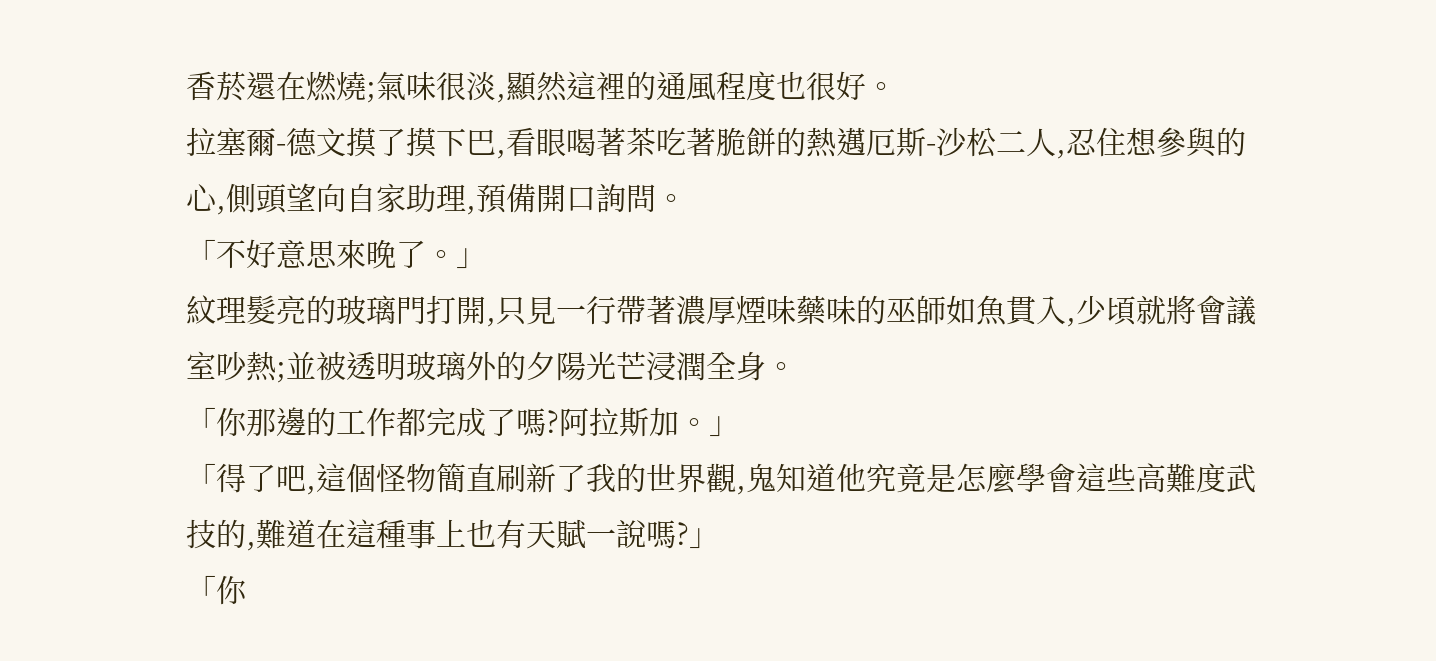香菸還在燃燒;氣味很淡,顯然這裡的通風程度也很好。
拉塞爾-德文摸了摸下巴,看眼喝著茶吃著脆餅的熱邁厄斯-沙松二人,忍住想參與的心,側頭望向自家助理,預備開口詢問。
「不好意思來晚了。」
紋理髮亮的玻璃門打開,只見一行帶著濃厚煙味藥味的巫師如魚貫入,少頃就將會議室吵熱;並被透明玻璃外的夕陽光芒浸潤全身。
「你那邊的工作都完成了嗎?阿拉斯加。」
「得了吧,這個怪物簡直刷新了我的世界觀,鬼知道他究竟是怎麼學會這些高難度武技的,難道在這種事上也有天賦一說嗎?」
「你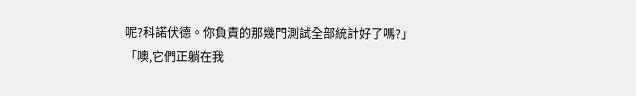呢?科諾伏德。你負責的那幾門測試全部統計好了嗎?」
「噢,它們正躺在我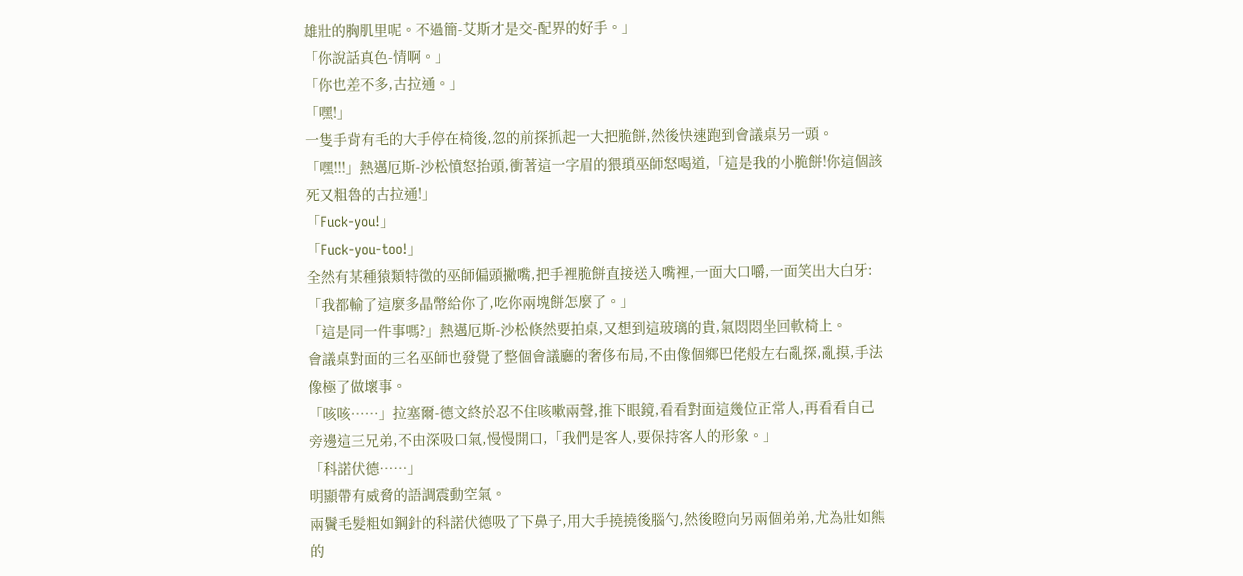雄壯的胸肌里呢。不過簡-艾斯才是交-配界的好手。」
「你說話真色-情啊。」
「你也差不多,古拉通。」
「嘿!」
一隻手背有毛的大手停在椅後,忽的前探抓起一大把脆餅,然後快速跑到會議桌另一頭。
「嘿!!!」熱邁厄斯-沙松憤怒抬頭,衝著這一字眉的猥瑣巫師怒喝道,「這是我的小脆餅!你這個該死又粗魯的古拉通!」
「Fuck-you!」
「Fuck-you-too!」
全然有某種猿類特徵的巫師偏頭撇嘴,把手裡脆餅直接送入嘴裡,一面大口嚼,一面笑出大白牙:「我都輸了這麼多晶幣給你了,吃你兩塊餅怎麼了。」
「這是同一件事嗎?」熱邁厄斯-沙松倏然要拍桌,又想到這玻璃的貴,氣悶悶坐回軟椅上。
會議桌對面的三名巫師也發覺了整個會議廳的奢侈布局,不由像個鄉巴佬般左右亂探,亂摸,手法像極了做壞事。
「咳咳……」拉塞爾-德文終於忍不住咳嗽兩聲,推下眼鏡,看看對面這幾位正常人,再看看自己旁邊這三兄弟,不由深吸口氣,慢慢開口,「我們是客人,要保持客人的形象。」
「科諾伏德……」
明顯帶有威脅的語調震動空氣。
兩鬢毛髮粗如鋼針的科諾伏德吸了下鼻子,用大手撓撓後腦勺,然後瞪向另兩個弟弟,尤為壯如熊的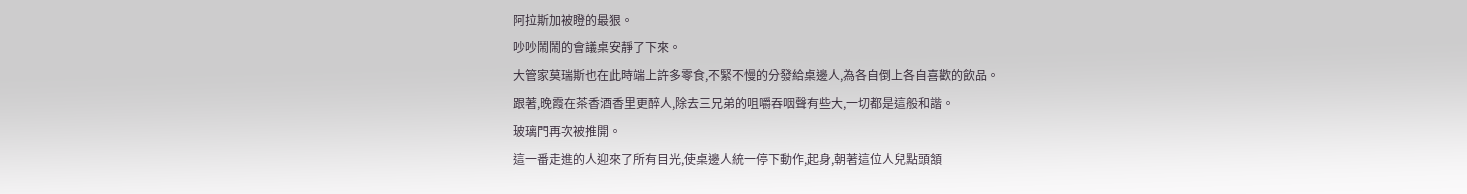阿拉斯加被瞪的最狠。
吵吵鬧鬧的會議桌安靜了下來。
大管家莫瑞斯也在此時端上許多零食,不緊不慢的分發給桌邊人,為各自倒上各自喜歡的飲品。
跟著,晚霞在茶香酒香里更醉人,除去三兄弟的咀嚼吞咽聲有些大,一切都是這般和諧。
玻璃門再次被推開。
這一番走進的人迎來了所有目光,使桌邊人統一停下動作,起身,朝著這位人兒點頭頷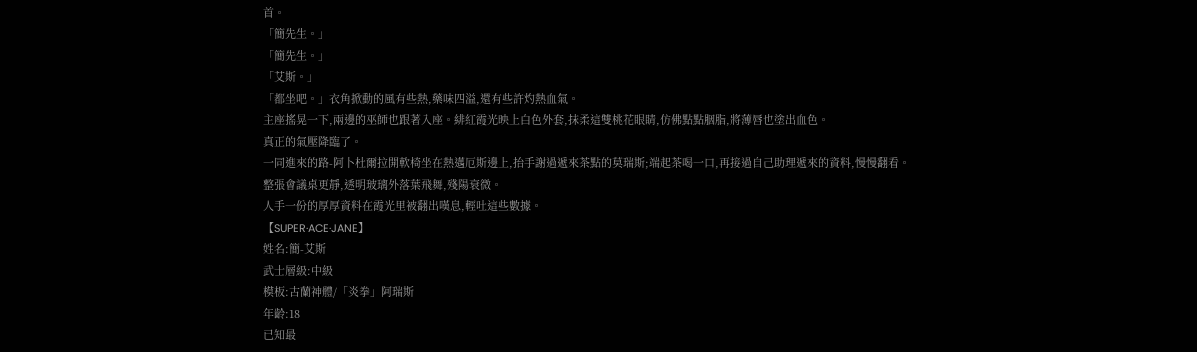首。
「簡先生。」
「簡先生。」
「艾斯。」
「都坐吧。」衣角掀動的風有些熱,藥味四溢,還有些許灼熱血氣。
主座搖晃一下,兩邊的巫師也跟著入座。緋紅霞光映上白色外套,抹柔這雙桃花眼睛,仿佛點點胭脂,將薄唇也塗出血色。
真正的氣壓降臨了。
一同進來的路-阿卜杜爾拉開軟椅坐在熱邁厄斯邊上,抬手謝過遞來茶點的莫瑞斯;端起茶喝一口,再接過自己助理遞來的資料,慢慢翻看。
整張會議桌更靜,透明玻璃外落葉飛舞,殘陽衰微。
人手一份的厚厚資料在霞光里被翻出嘆息,輕吐這些數據。
【SUPER·ACE·JANE】
姓名:簡-艾斯
武士層級:中級
模板:古蘭神體/「炎拳」阿瑞斯
年齡:18
已知最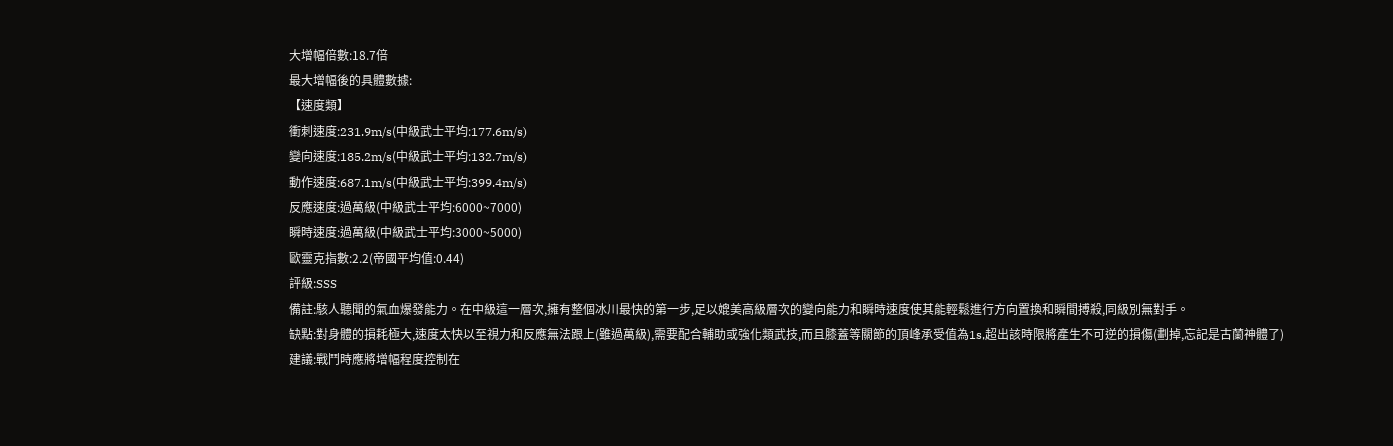大增幅倍數:18.7倍
最大增幅後的具體數據:
【速度類】
衝刺速度:231.9m/s(中級武士平均:177.6m/s)
變向速度:185.2m/s(中級武士平均:132.7m/s)
動作速度:687.1m/s(中級武士平均:399.4m/s)
反應速度:過萬級(中級武士平均:6000~7000)
瞬時速度:過萬級(中級武士平均:3000~5000)
歐靈克指數:2.2(帝國平均值:0.44)
評級:SSS
備註:駭人聽聞的氣血爆發能力。在中級這一層次,擁有整個冰川最快的第一步,足以媲美高級層次的變向能力和瞬時速度使其能輕鬆進行方向置換和瞬間搏殺,同級別無對手。
缺點:對身體的損耗極大,速度太快以至視力和反應無法跟上(雖過萬級),需要配合輔助或強化類武技,而且膝蓋等關節的頂峰承受值為1s,超出該時限將產生不可逆的損傷(劃掉,忘記是古蘭神體了)
建議:戰鬥時應將增幅程度控制在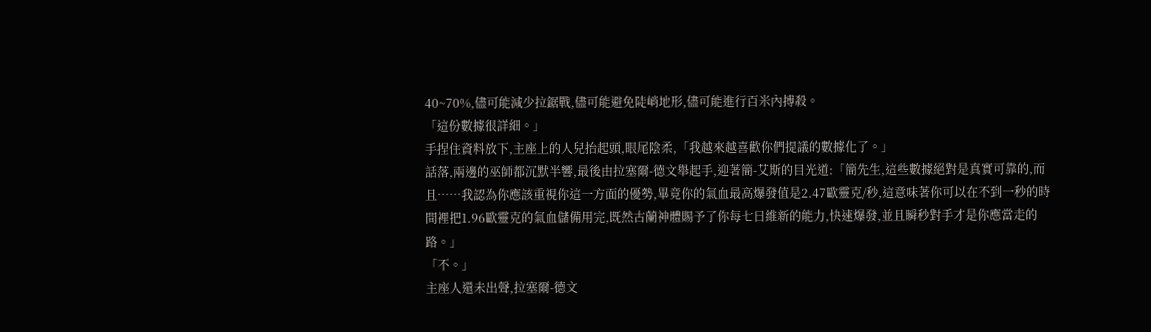40~70%,儘可能減少拉鋸戰,儘可能避免陡峭地形,儘可能進行百米內搏殺。
「這份數據很詳細。」
手捏住資料放下,主座上的人兒抬起頭,眼尾陰柔,「我越來越喜歡你們提議的數據化了。」
話落,兩邊的巫師都沉默半響,最後由拉塞爾-德文舉起手,迎著簡-艾斯的目光道:「簡先生,這些數據絕對是真實可靠的,而且……我認為你應該重視你這一方面的優勢,畢竟你的氣血最高爆發值是2.47歐靈克/秒,這意味著你可以在不到一秒的時間裡把1.96歐靈克的氣血儲備用完,既然古蘭神體賜予了你每七日維新的能力,快速爆發,並且瞬秒對手才是你應當走的路。」
「不。」
主座人還未出聲,拉塞爾-德文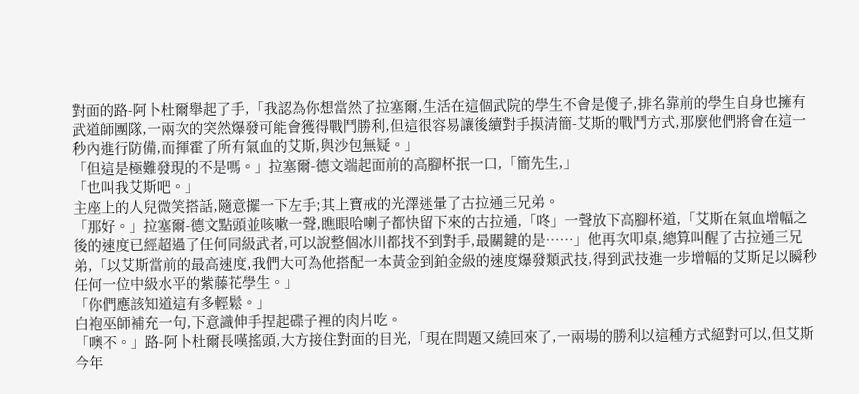對面的路-阿卜杜爾舉起了手,「我認為你想當然了拉塞爾,生活在這個武院的學生不會是傻子,排名靠前的學生自身也擁有武道師團隊,一兩次的突然爆發可能會獲得戰鬥勝利,但這很容易讓後續對手摸清簡-艾斯的戰鬥方式,那麼他們將會在這一秒內進行防備,而揮霍了所有氣血的艾斯,與沙包無疑。」
「但這是極難發現的不是嗎。」拉塞爾-德文端起面前的高腳杯抿一口,「簡先生,」
「也叫我艾斯吧。」
主座上的人兒微笑搭話,隨意擺一下左手;其上寶戒的光澤迷暈了古拉通三兄弟。
「那好。」拉塞爾-德文點頭並咳嗽一聲,瞧眼哈喇子都快留下來的古拉通,「咚」一聲放下高腳杯道,「艾斯在氣血增幅之後的速度已經超過了任何同級武者,可以說整個冰川都找不到對手,最關鍵的是……」他再次叩桌,總算叫醒了古拉通三兄弟,「以艾斯當前的最高速度,我們大可為他搭配一本黃金到鉑金級的速度爆發類武技,得到武技進一步增幅的艾斯足以瞬秒任何一位中級水平的紫藤花學生。」
「你們應該知道這有多輕鬆。」
白袍巫師補充一句,下意識伸手捏起碟子裡的肉片吃。
「噢不。」路-阿卜杜爾長嘆搖頭,大方接住對面的目光,「現在問題又繞回來了,一兩場的勝利以這種方式絕對可以,但艾斯今年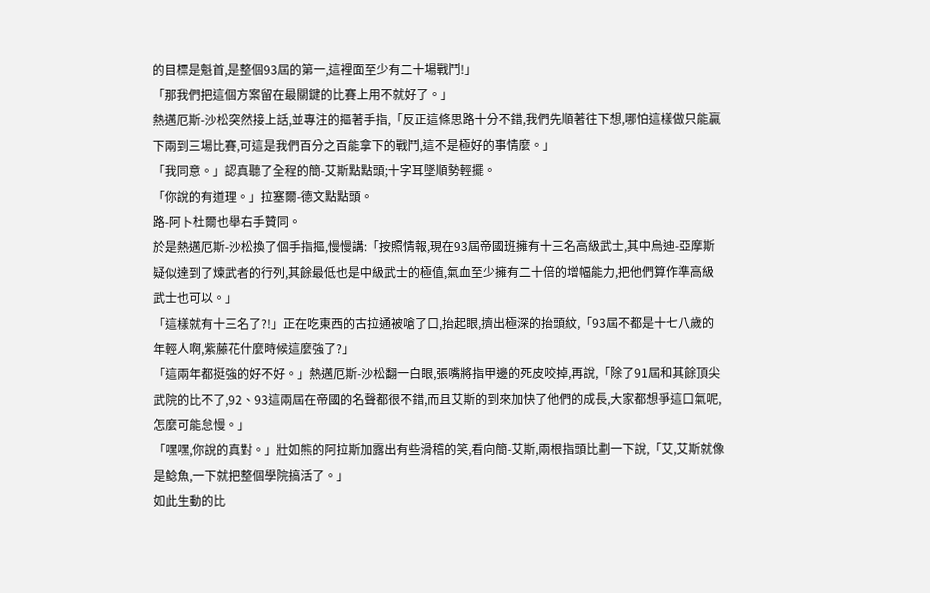的目標是魁首,是整個93屆的第一,這裡面至少有二十場戰鬥!」
「那我們把這個方案留在最關鍵的比賽上用不就好了。」
熱邁厄斯-沙松突然接上話,並專注的摳著手指,「反正這條思路十分不錯,我們先順著往下想,哪怕這樣做只能贏下兩到三場比賽,可這是我們百分之百能拿下的戰鬥,這不是極好的事情麼。」
「我同意。」認真聽了全程的簡-艾斯點點頭;十字耳墜順勢輕擺。
「你說的有道理。」拉塞爾-德文點點頭。
路-阿卜杜爾也舉右手贊同。
於是熱邁厄斯-沙松換了個手指摳,慢慢講:「按照情報,現在93屆帝國班擁有十三名高級武士,其中烏迪-亞摩斯疑似達到了煉武者的行列,其餘最低也是中級武士的極值,氣血至少擁有二十倍的增幅能力,把他們算作準高級武士也可以。」
「這樣就有十三名了?!」正在吃東西的古拉通被嗆了口,抬起眼,擠出極深的抬頭紋,「93屆不都是十七八歲的年輕人啊,紫藤花什麼時候這麼強了?」
「這兩年都挺強的好不好。」熱邁厄斯-沙松翻一白眼,張嘴將指甲邊的死皮咬掉,再說,「除了91屆和其餘頂尖武院的比不了,92、93這兩屆在帝國的名聲都很不錯,而且艾斯的到來加快了他們的成長,大家都想爭這口氣呢,怎麼可能怠慢。」
「嘿嘿,你說的真對。」壯如熊的阿拉斯加露出有些滑稽的笑,看向簡-艾斯,兩根指頭比劃一下說,「艾,艾斯就像是鲶魚,一下就把整個學院搞活了。」
如此生動的比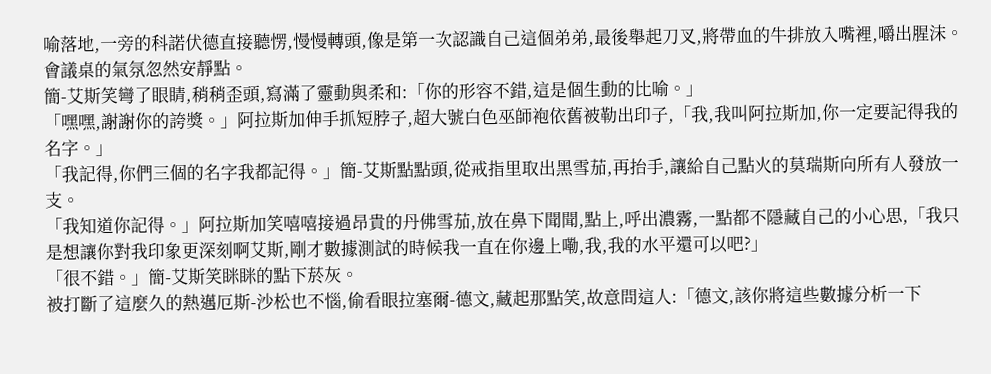喻落地,一旁的科諾伏德直接聽愣,慢慢轉頭,像是第一次認識自己這個弟弟,最後舉起刀叉,將帶血的牛排放入嘴裡,嚼出腥沫。
會議桌的氣氛忽然安靜點。
簡-艾斯笑彎了眼睛,稍稍歪頭,寫滿了靈動與柔和:「你的形容不錯,這是個生動的比喻。」
「嘿嘿,謝謝你的誇獎。」阿拉斯加伸手抓短脖子,超大號白色巫師袍依舊被勒出印子,「我,我叫阿拉斯加,你一定要記得我的名字。」
「我記得,你們三個的名字我都記得。」簡-艾斯點點頭,從戒指里取出黑雪茄,再抬手,讓給自己點火的莫瑞斯向所有人發放一支。
「我知道你記得。」阿拉斯加笑嘻嘻接過昂貴的丹佛雪茄,放在鼻下聞聞,點上,呼出濃霧,一點都不隱藏自己的小心思,「我只是想讓你對我印象更深刻啊艾斯,剛才數據測試的時候我一直在你邊上嘞,我,我的水平還可以吧?」
「很不錯。」簡-艾斯笑眯眯的點下菸灰。
被打斷了這麼久的熱邁厄斯-沙松也不惱,偷看眼拉塞爾-德文,藏起那點笑,故意問這人:「德文,該你將這些數據分析一下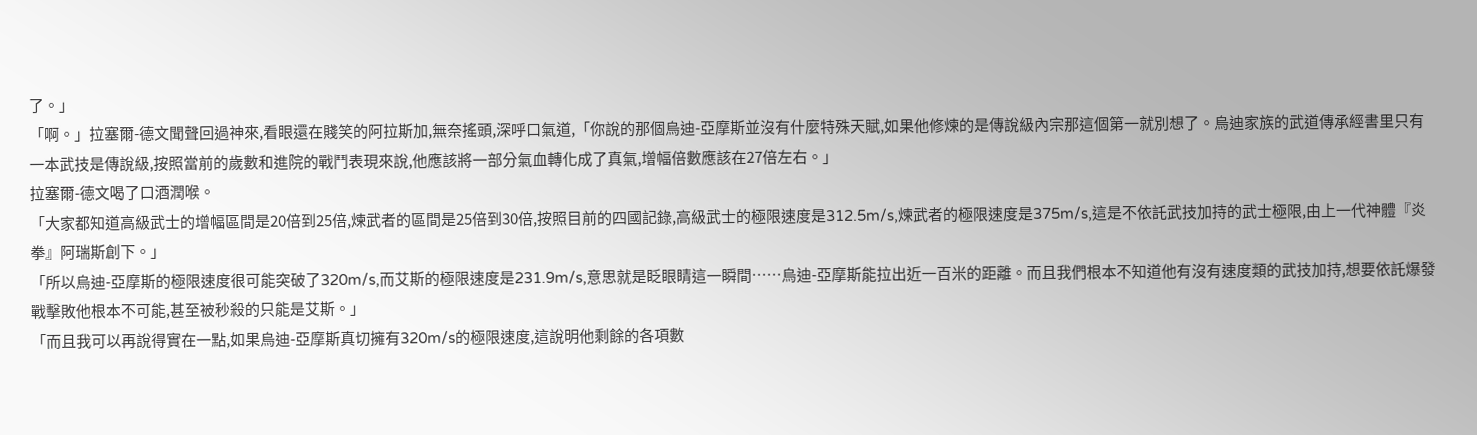了。」
「啊。」拉塞爾-德文聞聲回過神來,看眼還在賤笑的阿拉斯加,無奈搖頭,深呼口氣道,「你說的那個烏迪-亞摩斯並沒有什麼特殊天賦,如果他修煉的是傳說級內宗那這個第一就別想了。烏迪家族的武道傳承經書里只有一本武技是傳說級,按照當前的歲數和進院的戰鬥表現來說,他應該將一部分氣血轉化成了真氣,增幅倍數應該在27倍左右。」
拉塞爾-德文喝了口酒潤喉。
「大家都知道高級武士的增幅區間是20倍到25倍,煉武者的區間是25倍到30倍,按照目前的四國記錄,高級武士的極限速度是312.5m/s,煉武者的極限速度是375m/s,這是不依託武技加持的武士極限,由上一代神體『炎拳』阿瑞斯創下。」
「所以烏迪-亞摩斯的極限速度很可能突破了320m/s,而艾斯的極限速度是231.9m/s,意思就是眨眼睛這一瞬間……烏迪-亞摩斯能拉出近一百米的距離。而且我們根本不知道他有沒有速度類的武技加持,想要依託爆發戰擊敗他根本不可能,甚至被秒殺的只能是艾斯。」
「而且我可以再說得實在一點,如果烏迪-亞摩斯真切擁有320m/s的極限速度,這說明他剩餘的各項數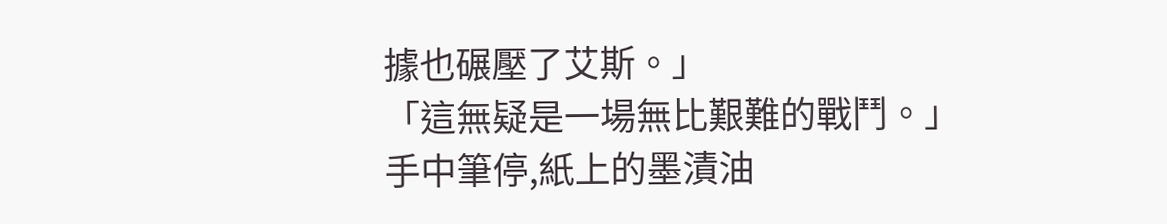據也碾壓了艾斯。」
「這無疑是一場無比艱難的戰鬥。」
手中筆停,紙上的墨漬油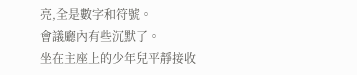亮,全是數字和符號。
會議廳內有些沉默了。
坐在主座上的少年兒平靜接收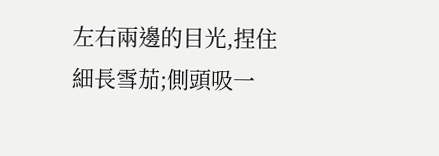左右兩邊的目光,捏住細長雪茄;側頭吸一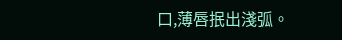口,薄唇抿出淺弧。